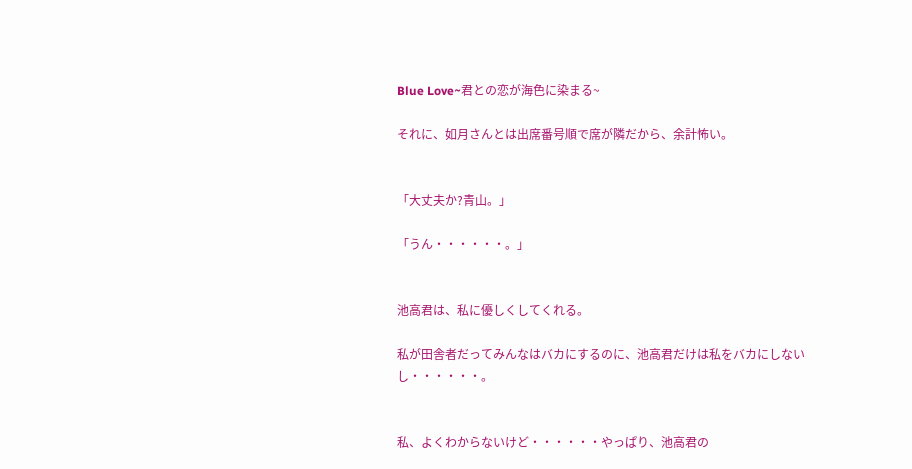Blue Love~君との恋が海色に染まる~

それに、如月さんとは出席番号順で席が隣だから、余計怖い。


「大丈夫か?青山。」

「うん・・・・・・。」


池高君は、私に優しくしてくれる。

私が田舎者だってみんなはバカにするのに、池高君だけは私をバカにしないし・・・・・・。


私、よくわからないけど・・・・・・やっぱり、池高君の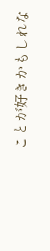ことが好きかもしれな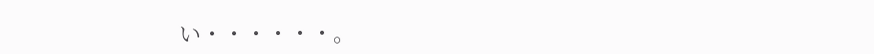い・・・・・・。